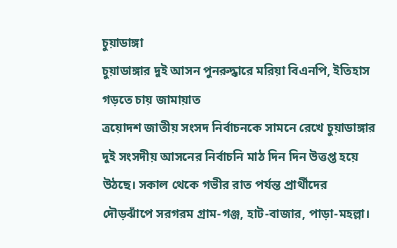চুয়াডাঙ্গা
চুয়াডাঙ্গার দুই আসন পুনরুদ্ধারে মরিয়া বিএনপি, ইতিহাস গড়তে চায় জামায়াত
ত্রয়োদশ জাতীয় সংসদ নির্বাচনকে সামনে রেখে চুয়াডাঙ্গার দুই সংসদীয় আসনের নির্বাচনি মাঠ দিন দিন উত্তপ্ত হয়ে উঠছে। সকাল থেকে গভীর রাত পর্যন্ত প্রার্থীদের দৌড়ঝাঁপে সরগরম গ্রাম-গঞ্জ, হাট-বাজার, পাড়া-মহল্লা।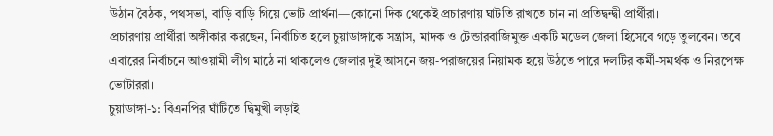উঠান বৈঠক, পথসভা, বাড়ি বাড়ি গিয়ে ভোট প্রার্থনা—কোনো দিক থেকেই প্রচারণায় ঘাটতি রাখতে চান না প্রতিদ্বন্দ্বী প্রার্থীরা।
প্রচারণায় প্রার্থীরা অঙ্গীকার করছেন, নির্বাচিত হলে চুয়াডাঙ্গাকে সন্ত্রাস, মাদক ও টেন্ডারবাজিমুক্ত একটি মডেল জেলা হিসেবে গড়ে তুলবেন। তবে এবারের নির্বাচনে আওয়ামী লীগ মাঠে না থাকলেও জেলার দুই আসনে জয়-পরাজয়ের নিয়ামক হয়ে উঠতে পারে দলটির কর্মী-সমর্থক ও নিরপেক্ষ ভোটাররা।
চুয়াডাঙ্গা-১: বিএনপির ঘাঁটিতে দ্বিমুখী লড়াই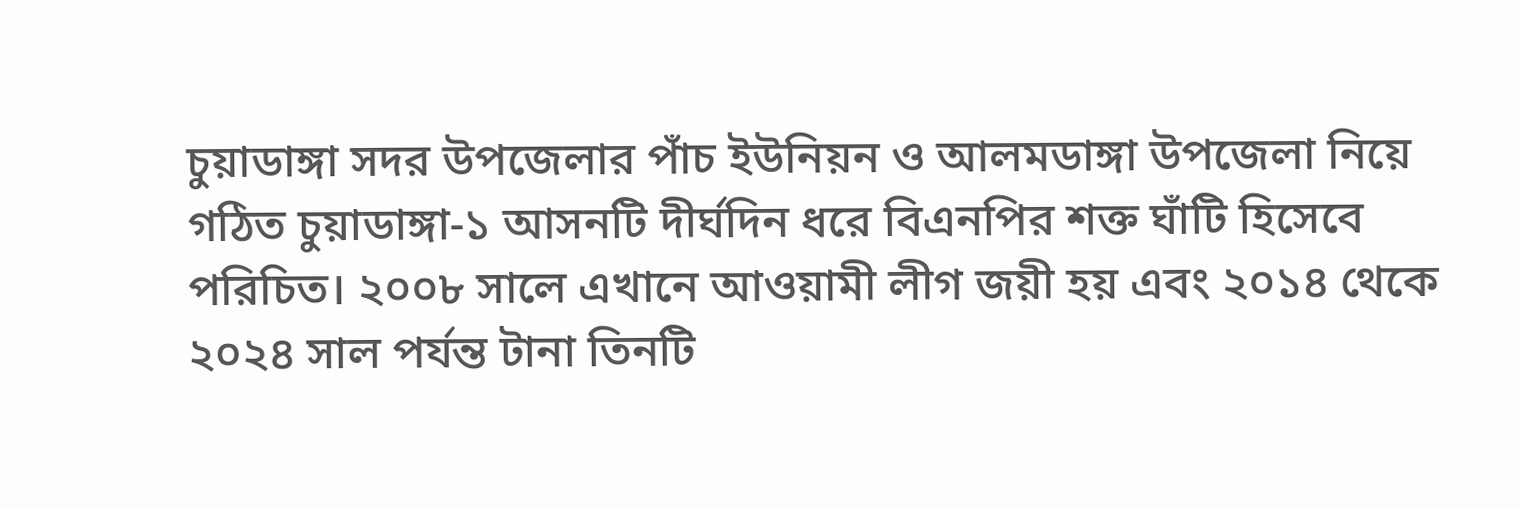চুয়াডাঙ্গা সদর উপজেলার পাঁচ ইউনিয়ন ও আলমডাঙ্গা উপজেলা নিয়ে গঠিত চুয়াডাঙ্গা-১ আসনটি দীর্ঘদিন ধরে বিএনপির শক্ত ঘাঁটি হিসেবে পরিচিত। ২০০৮ সালে এখানে আওয়ামী লীগ জয়ী হয় এবং ২০১৪ থেকে ২০২৪ সাল পর্যন্ত টানা তিনটি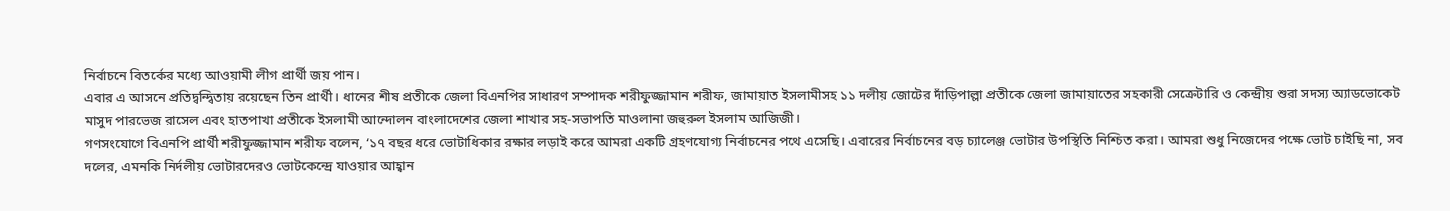নির্বাচনে বিতর্কের মধ্যে আওয়ামী লীগ প্রার্থী জয় পান।
এবার এ আসনে প্রতিদ্বন্দ্বিতায় রয়েছেন তিন প্রার্থী। ধানের শীষ প্রতীকে জেলা বিএনপির সাধারণ সম্পাদক শরীফুজ্জামান শরীফ, জামায়াত ইসলামীসহ ১১ দলীয় জোটের দাঁড়িপাল্লা প্রতীকে জেলা জামায়াতের সহকারী সেক্রেটারি ও কেন্দ্রীয় শুরা সদস্য অ্যাডভোকেট মাসুদ পারভেজ রাসেল এবং হাতপাখা প্রতীকে ইসলামী আন্দোলন বাংলাদেশের জেলা শাখার সহ-সভাপতি মাওলানা জহুরুল ইসলাম আজিজী।
গণসংযোগে বিএনপি প্রার্থী শরীফুজ্জামান শরীফ বলেন, ‘১৭ বছর ধরে ভোটাধিকার রক্ষার লড়াই করে আমরা একটি গ্রহণযোগ্য নির্বাচনের পথে এসেছি। এবারের নির্বাচনের বড় চ্যালেঞ্জ ভোটার উপস্থিতি নিশ্চিত করা। আমরা শুধু নিজেদের পক্ষে ভোট চাইছি না, সব দলের, এমনকি নির্দলীয় ভোটারদেরও ভোটকেন্দ্রে যাওয়ার আহ্বান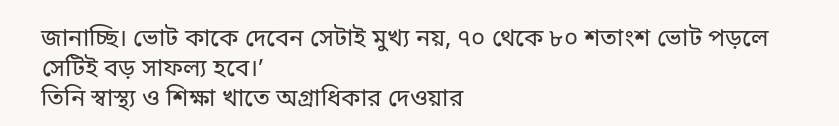জানাচ্ছি। ভোট কাকে দেবেন সেটাই মুখ্য নয়, ৭০ থেকে ৮০ শতাংশ ভোট পড়লে সেটিই বড় সাফল্য হবে।’
তিনি স্বাস্থ্য ও শিক্ষা খাতে অগ্রাধিকার দেওয়ার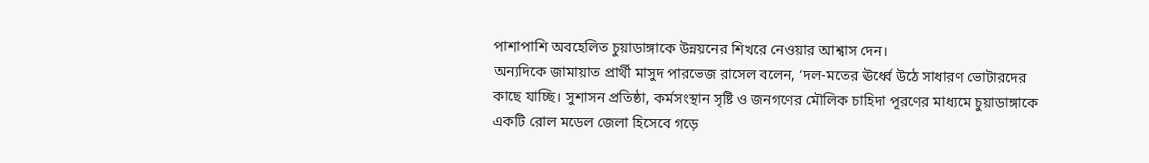পাশাপাশি অবহেলিত চুয়াডাঙ্গাকে উন্নয়নের শিখরে নেওয়ার আশ্বাস দেন।
অন্যদিকে জামায়াত প্রার্থী মাসুদ পারভেজ রাসেল বলেন, ‘দল-মতের ঊর্ধ্বে উঠে সাধারণ ভোটারদের কাছে যাচ্ছি। সুশাসন প্রতিষ্ঠা, কর্মসংস্থান সৃষ্টি ও জনগণের মৌলিক চাহিদা পূরণের মাধ্যমে চুয়াডাঙ্গাকে একটি রোল মডেল জেলা হিসেবে গড়ে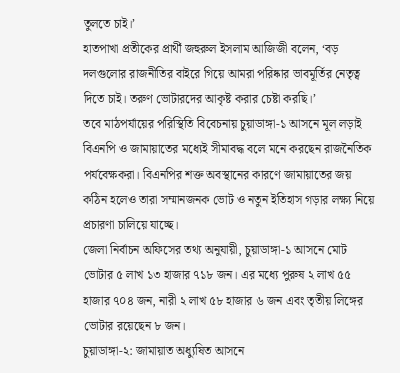তুলতে চাই।’
হাতপাখা প্রতীকের প্রার্থী জহুরুল ইসলাম আজিজী বলেন, ‘বড় দলগুলোর রাজনীতির বাইরে গিয়ে আমরা পরিষ্কার ভাবমূর্তির নেতৃত্ব দিতে চাই। তরুণ ভোটারদের আকৃষ্ট করার চেষ্টা করছি।’
তবে মাঠপর্যায়ের পরিস্থিতি বিবেচনায় চুয়াডাঙ্গা-১ আসনে মূল লড়াই বিএনপি ও জামায়াতের মধ্যেই সীমাবদ্ধ বলে মনে করছেন রাজনৈতিক পর্যবেক্ষকরা। বিএনপির শক্ত অবস্থানের কারণে জামায়াতের জয় কঠিন হলেও তারা সম্মানজনক ভোট ও নতুন ইতিহাস গড়ার লক্ষ্য নিয়ে প্রচারণা চালিয়ে যাচ্ছে।
জেলা নির্বাচন অফিসের তথ্য অনুযায়ী, চুয়াডাঙ্গা-১ আসনে মোট ভোটার ৫ লাখ ১৩ হাজার ৭১৮ জন। এর মধ্যে পুরুষ ২ লাখ ৫৫ হাজার ৭০৪ জন, নারী ২ লাখ ৫৮ হাজার ৬ জন এবং তৃতীয় লিঙ্গের ভোটার রয়েছেন ৮ জন।
চুয়াডাঙ্গা-২: জামায়াত অধ্যুষিত আসনে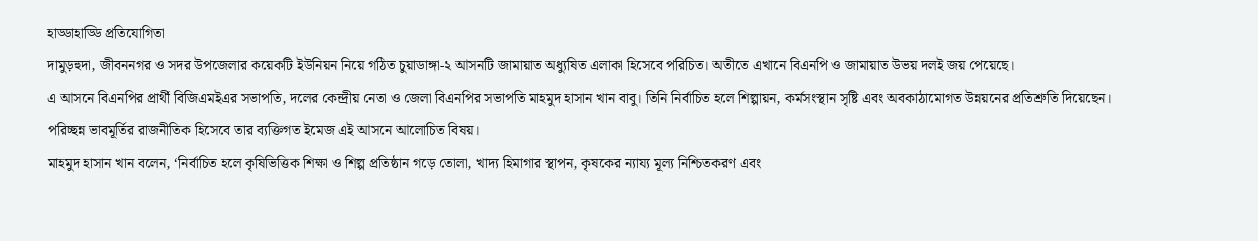হাড্ডাহাড্ডি প্রতিযোগিতা
দামুড়হুদা, জীবননগর ও সদর উপজেলার কয়েকটি ইউনিয়ন নিয়ে গঠিত চুয়াডাঙ্গা-২ আসনটি জামায়াত অধ্যুষিত এলাকা হিসেবে পরিচিত। অতীতে এখানে বিএনপি ও জামায়াত উভয় দলই জয় পেয়েছে।
এ আসনে বিএনপির প্রার্থী বিজিএমইএর সভাপতি, দলের কেন্দ্রীয় নেতা ও জেলা বিএনপির সভাপতি মাহমুদ হাসান খান বাবু। তিনি নির্বাচিত হলে শিল্পায়ন, কর্মসংস্থান সৃষ্টি এবং অবকাঠামোগত উন্নয়নের প্রতিশ্রুতি দিয়েছেন। পরিচ্ছন্ন ভাবমূর্তির রাজনীতিক হিসেবে তার ব্যক্তিগত ইমেজ এই আসনে আলোচিত বিষয়।
মাহমুদ হাসান খান বলেন, ‘নির্বাচিত হলে কৃষিভিত্তিক শিক্ষা ও শিল্প প্রতিষ্ঠান গড়ে তোলা, খাদ্য হিমাগার স্থাপন, কৃষকের ন্যায্য মূল্য নিশ্চিতকরণ এবং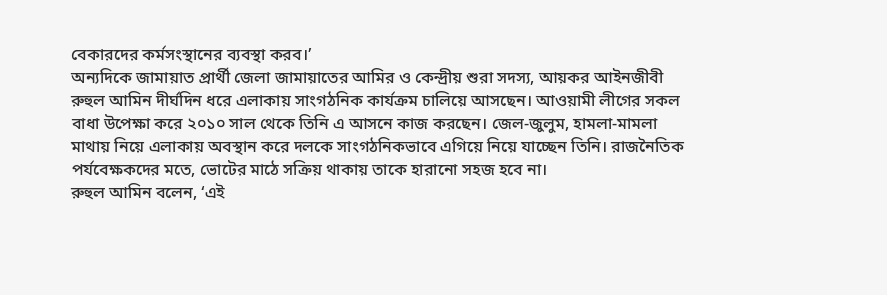বেকারদের কর্মসংস্থানের ব্যবস্থা করব।’
অন্যদিকে জামায়াত প্রার্থী জেলা জামায়াতের আমির ও কেন্দ্রীয় শুরা সদস্য, আয়কর আইনজীবী রুহুল আমিন দীর্ঘদিন ধরে এলাকায় সাংগঠনিক কার্যক্রম চালিয়ে আসছেন। আওয়ামী লীগের সকল বাধা উপেক্ষা করে ২০১০ সাল থেকে তিনি এ আসনে কাজ করছেন। জেল-জুলুম, হামলা-মামলা মাথায় নিয়ে এলাকায় অবস্থান করে দলকে সাংগঠনিকভাবে এগিয়ে নিয়ে যাচ্ছেন তিনি। রাজনৈতিক পর্যবেক্ষকদের মতে, ভোটের মাঠে সক্রিয় থাকায় তাকে হারানো সহজ হবে না।
রুহুল আমিন বলেন, ‘এই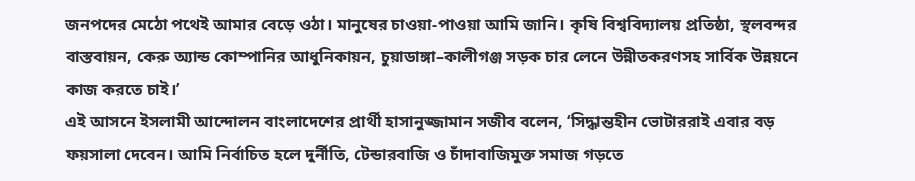জনপদের মেঠো পথেই আমার বেড়ে ওঠা। মানুষের চাওয়া-পাওয়া আমি জানি। কৃষি বিশ্ববিদ্যালয় প্রতিষ্ঠা, স্থলবন্দর বাস্তবায়ন, কেরু অ্যান্ড কোম্পানির আধুনিকায়ন, চুয়াডাঙ্গা–কালীগঞ্জ সড়ক চার লেনে উন্নীতকরণসহ সার্বিক উন্নয়নে কাজ করতে চাই।’
এই আসনে ইসলামী আন্দোলন বাংলাদেশের প্রার্থী হাসানুজ্জামান সজীব বলেন, ‘সিদ্ধান্তহীন ভোটাররাই এবার বড় ফয়সালা দেবেন। আমি নির্বাচিত হলে দুর্নীতি, টেন্ডারবাজি ও চাঁদাবাজিমুক্ত সমাজ গড়তে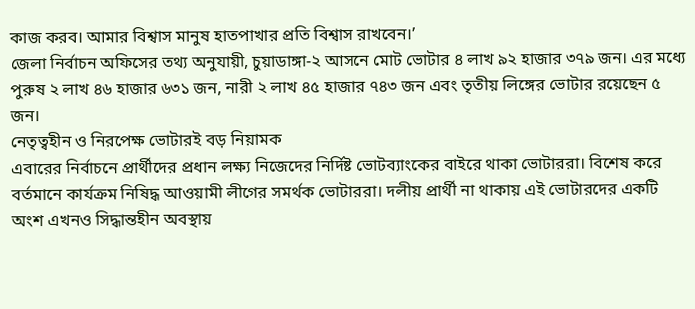কাজ করব। আমার বিশ্বাস মানুষ হাতপাখার প্রতি বিশ্বাস রাখবেন।’
জেলা নির্বাচন অফিসের তথ্য অনুযায়ী, চুয়াডাঙ্গা-২ আসনে মোট ভোটার ৪ লাখ ৯২ হাজার ৩৭৯ জন। এর মধ্যে পুরুষ ২ লাখ ৪৬ হাজার ৬৩১ জন, নারী ২ লাখ ৪৫ হাজার ৭৪৩ জন এবং তৃতীয় লিঙ্গের ভোটার রয়েছেন ৫ জন।
নেতৃত্বহীন ও নিরপেক্ষ ভোটারই বড় নিয়ামক
এবারের নির্বাচনে প্রার্থীদের প্রধান লক্ষ্য নিজেদের নির্দিষ্ট ভোটব্যাংকের বাইরে থাকা ভোটাররা। বিশেষ করে বর্তমানে কার্যক্রম নিষিদ্ধ আওয়ামী লীগের সমর্থক ভোটাররা। দলীয় প্রার্থী না থাকায় এই ভোটারদের একটি অংশ এখনও সিদ্ধান্তহীন অবস্থায়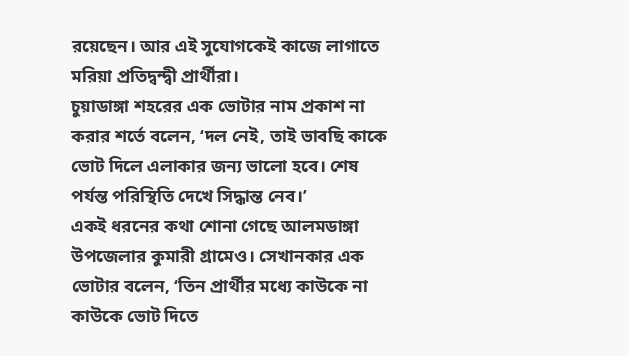রয়েছেন। আর এই সুযোগকেই কাজে লাগাতে মরিয়া প্রতিদ্বন্দ্বী প্রার্থীরা।
চুয়াডাঙ্গা শহরের এক ভোটার নাম প্রকাশ না করার শর্তে বলেন, ‘দল নেই, তাই ভাবছি কাকে ভোট দিলে এলাকার জন্য ভালো হবে। শেষ পর্যন্ত পরিস্থিতি দেখে সিদ্ধান্ত নেব।’
একই ধরনের কথা শোনা গেছে আলমডাঙ্গা উপজেলার কুমারী গ্রামেও। সেখানকার এক ভোটার বলেন, ‘তিন প্রার্থীর মধ্যে কাউকে না কাউকে ভোট দিতে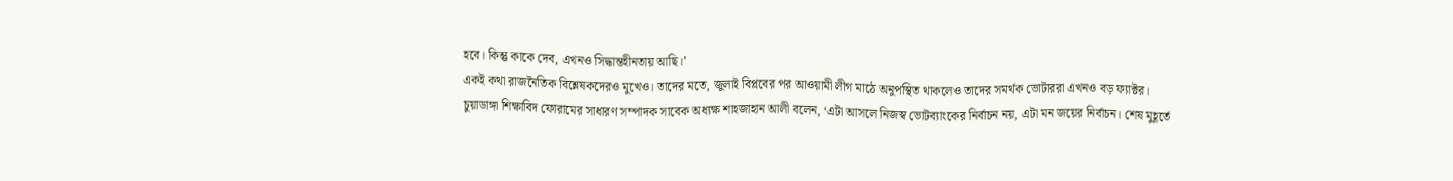হবে। কিন্তু কাকে দেব, এখনও সিদ্ধান্তহীনতায় আছি।’
একই কথা রাজনৈতিক বিশ্লেষকদেরও মুখেও। তাদের মতে, জুলাই বিপ্লবের পর আওয়ামী লীগ মাঠে অনুপস্থিত থাকলেও তাদের সমর্থক ভোটাররা এখনও বড় ফ্যাক্টর।
চুয়াডাঙ্গা শিক্ষাবিদ ফোরামের সাধারণ সম্পাদক সাবেক অধ্যক্ষ শাহজাহান আলী বলেন, ‘এটা আসলে নিজস্ব ভোটব্যাংকের নির্বাচন নয়, এটা মন জয়ের নির্বাচন। শেষ মুহূর্তে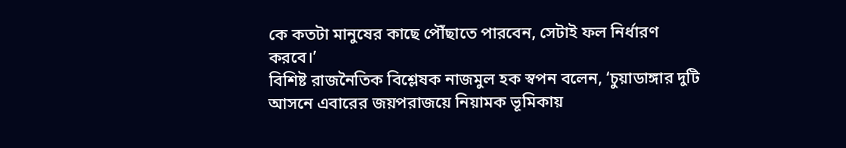কে কতটা মানুষের কাছে পৌঁছাতে পারবেন, সেটাই ফল নির্ধারণ করবে।’
বিশিষ্ট রাজনৈতিক বিশ্লেষক নাজমুল হক স্বপন বলেন, ‘চুয়াডাঙ্গার দুটি আসনে এবারের জয়পরাজয়ে নিয়ামক ভূমিকায়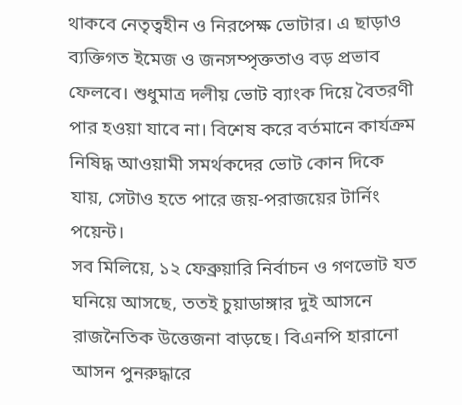থাকবে নেতৃত্বহীন ও নিরপেক্ষ ভোটার। এ ছাড়াও ব্যক্তিগত ইমেজ ও জনসম্পৃক্ততাও বড় প্রভাব ফেলবে। শুধুমাত্র দলীয় ভোট ব্যাংক দিয়ে বৈতরণী পার হওয়া যাবে না। বিশেষ করে বর্তমানে কার্যক্রম নিষিদ্ধ আওয়ামী সমর্থকদের ভোট কোন দিকে যায়, সেটাও হতে পারে জয়-পরাজয়ের টার্নিং পয়েন্ট।
সব মিলিয়ে, ১২ ফেব্রুয়ারি নির্বাচন ও গণভোট যত ঘনিয়ে আসছে, ততই চুয়াডাঙ্গার দুই আসনে রাজনৈতিক উত্তেজনা বাড়ছে। বিএনপি হারানো আসন পুনরুদ্ধারে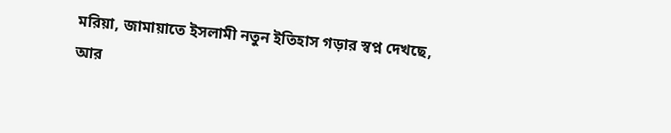মরিয়া, জামায়াতে ইসলামী নতুন ইতিহাস গড়ার স্বপ্ন দেখছে, আর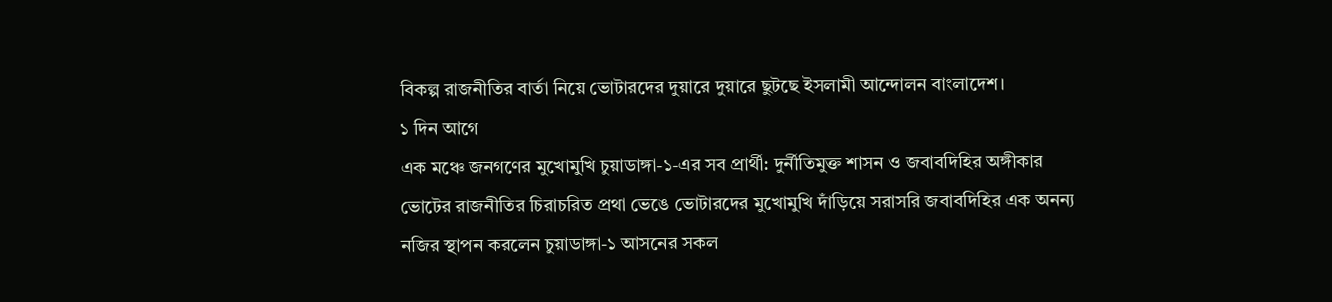বিকল্প রাজনীতির বার্তা নিয়ে ভোটারদের দুয়ারে দুয়ারে ছুটছে ইসলামী আন্দোলন বাংলাদেশ।
১ দিন আগে
এক মঞ্চে জনগণের মুখোমুখি চুয়াডাঙ্গা-১-এর সব প্রার্থী: দুর্নীতিমুক্ত শাসন ও জবাবদিহির অঙ্গীকার
ভোটের রাজনীতির চিরাচরিত প্রথা ভেঙে ভোটারদের মুখোমুখি দাঁড়িয়ে সরাসরি জবাবদিহির এক অনন্য নজির স্থাপন করলেন চুয়াডাঙ্গা-১ আসনের সকল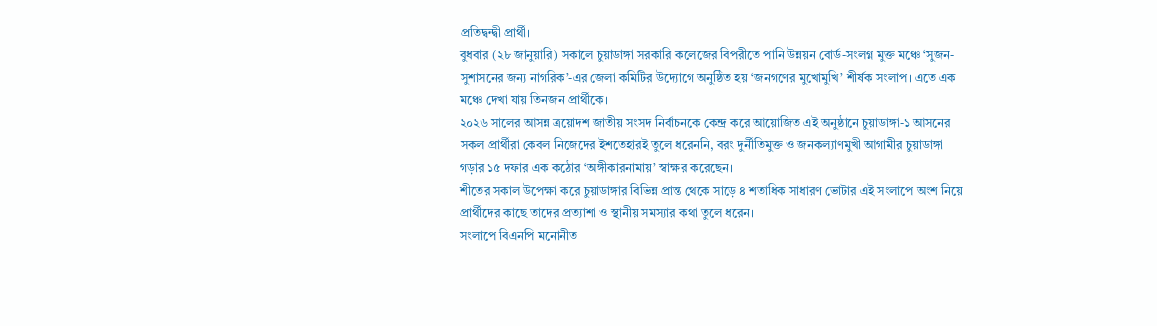প্রতিদ্বন্দ্বী প্রার্থী।
বুধবার (২৮ জানুয়ারি) সকালে চুয়াডাঙ্গা সরকারি কলেজের বিপরীতে পানি উন্নয়ন বোর্ড-সংলগ্ন মুক্ত মঞ্চে ‘সুজন-সুশাসনের জন্য নাগরিক’-এর জেলা কমিটির উদ্যোগে অনুষ্ঠিত হয় ‘জনগণের মুখোমুখি’ শীর্ষক সংলাপ। এতে এক মঞ্চে দেখা যায় তিনজন প্রার্থীকে।
২০২৬ সালের আসন্ন ত্রয়োদশ জাতীয় সংসদ নির্বাচনকে কেন্দ্র করে আয়োজিত এই অনুষ্ঠানে চুয়াডাঙ্গা-১ আসনের সকল প্রার্থীরা কেবল নিজেদের ইশতেহারই তুলে ধরেননি, বরং দুর্নীতিমুক্ত ও জনকল্যাণমুখী আগামীর চুয়াডাঙ্গা গড়ার ১৫ দফার এক কঠোর ‘অঙ্গীকারনামায়’ স্বাক্ষর করেছেন।
শীতের সকাল উপেক্ষা করে চুয়াডাঙ্গার বিভিন্ন প্রান্ত থেকে সাড়ে ৪ শতাধিক সাধারণ ভোটার এই সংলাপে অংশ নিয়ে প্রার্থীদের কাছে তাদের প্রত্যাশা ও স্থানীয় সমস্যার কথা তুলে ধরেন।
সংলাপে বিএনপি মনোনীত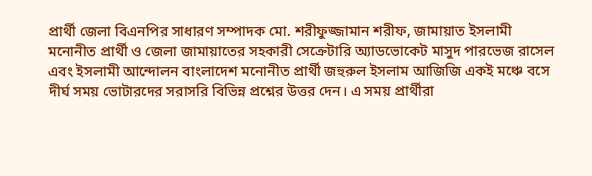প্রার্থী জেলা বিএনপির সাধারণ সম্পাদক মো. শরীফুজ্জামান শরীফ, জামায়াত ইসলামী মনোনীত প্রার্থী ও জেলা জামায়াতের সহকারী সেক্রেটারি অ্যাডভোকেট মাসুদ পারভেজ রাসেল এবং ইসলামী আন্দোলন বাংলাদেশ মনোনীত প্রার্থী জহুরুল ইসলাম আজিজি একই মঞ্চে বসে দীর্ঘ সময় ভোটারদের সরাসরি বিভিন্ন প্রশ্নের উত্তর দেন। এ সময় প্রার্থীরা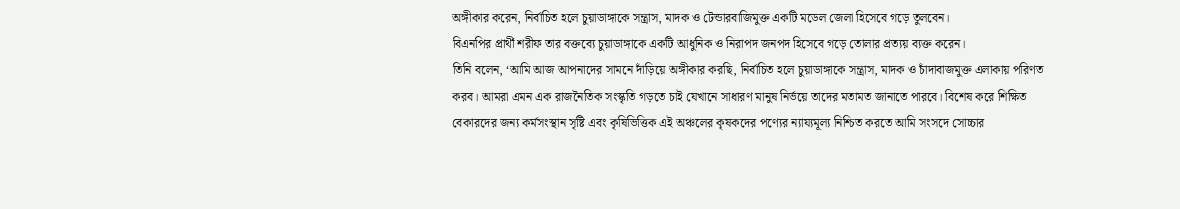অঙ্গীকার করেন, নির্বাচিত হলে চুয়াডাঙ্গাকে সন্ত্রাস, মাদক ও টেন্ডারবাজিমুক্ত একটি মডেল জেলা হিসেবে গড়ে তুলবেন।
বিএনপির প্রার্থী শরীফ তার বক্তব্যে চুয়াডাঙ্গাকে একটি আধুনিক ও নিরাপদ জনপদ হিসেবে গড়ে তোলার প্রত্যয় ব্যক্ত করেন।
তিনি বলেন, ‘আমি আজ আপনাদের সামনে দাঁড়িয়ে অঙ্গীকার করছি, নির্বাচিত হলে চুয়াডাঙ্গাকে সন্ত্রাস, মাদক ও চাঁদাবাজমুক্ত এলাকায় পরিণত করব। আমরা এমন এক রাজনৈতিক সংস্কৃতি গড়তে চাই যেখানে সাধারণ মানুষ নির্ভয়ে তাদের মতামত জানাতে পারবে। বিশেষ করে শিক্ষিত বেকারদের জন্য কর্মসংস্থান সৃষ্টি এবং কৃষিভিত্তিক এই অঞ্চলের কৃষকদের পণ্যের ন্যায্যমূল্য নিশ্চিত করতে আমি সংসদে সোচ্চার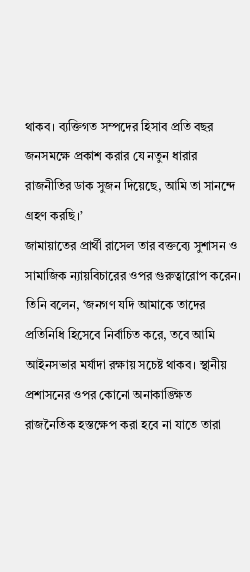থাকব। ব্যক্তিগত সম্পদের হিসাব প্রতি বছর জনসমক্ষে প্রকাশ করার যে নতুন ধারার রাজনীতির ডাক সুজন দিয়েছে, আমি তা সানন্দে গ্রহণ করছি।’
জামায়াতের প্রার্থী রাসেল তার বক্তব্যে সুশাসন ও সামাজিক ন্যায়বিচারের ওপর গুরুত্বারোপ করেন।
তিনি বলেন, ‘জনগণ যদি আমাকে তাদের প্রতিনিধি হিসেবে নির্বাচিত করে, তবে আমি আইনসভার মর্যাদা রক্ষায় সচেষ্ট থাকব। স্থানীয় প্রশাসনের ওপর কোনো অনাকাঙ্ক্ষিত রাজনৈতিক হস্তক্ষেপ করা হবে না যাতে তারা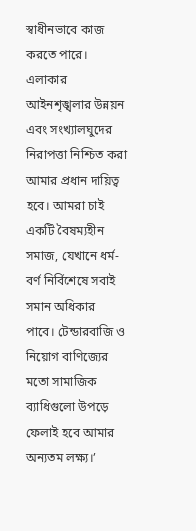স্বাধীনভাবে কাজ করতে পারে। এলাকার আইনশৃঙ্খলার উন্নয়ন এবং সংখ্যালঘুদের নিরাপত্তা নিশ্চিত করা আমার প্রধান দায়িত্ব হবে। আমরা চাই একটি বৈষম্যহীন সমাজ, যেখানে ধর্ম-বর্ণ নির্বিশেষে সবাই সমান অধিকার পাবে। টেন্ডারবাজি ও নিয়োগ বাণিজ্যের মতো সামাজিক ব্যাধিগুলো উপড়ে ফেলাই হবে আমার অন্যতম লক্ষ্য।’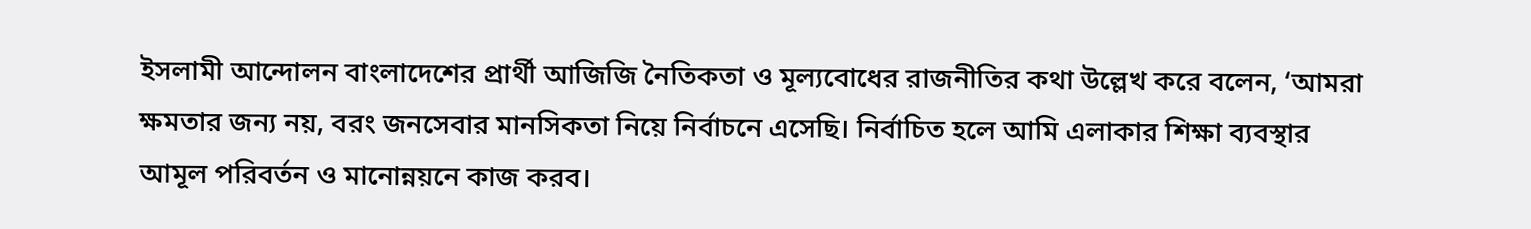ইসলামী আন্দোলন বাংলাদেশের প্রার্থী আজিজি নৈতিকতা ও মূল্যবোধের রাজনীতির কথা উল্লেখ করে বলেন, ‘আমরা ক্ষমতার জন্য নয়, বরং জনসেবার মানসিকতা নিয়ে নির্বাচনে এসেছি। নির্বাচিত হলে আমি এলাকার শিক্ষা ব্যবস্থার আমূল পরিবর্তন ও মানোন্নয়নে কাজ করব।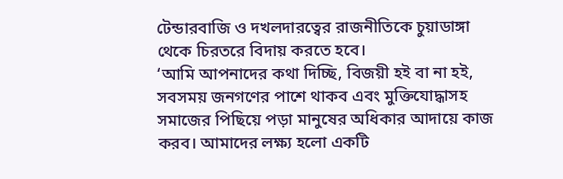টেন্ডারবাজি ও দখলদারত্বের রাজনীতিকে চুয়াডাঙ্গা থেকে চিরতরে বিদায় করতে হবে।
‘আমি আপনাদের কথা দিচ্ছি, বিজয়ী হই বা না হই, সবসময় জনগণের পাশে থাকব এবং মুক্তিযোদ্ধাসহ সমাজের পিছিয়ে পড়া মানুষের অধিকার আদায়ে কাজ করব। আমাদের লক্ষ্য হলো একটি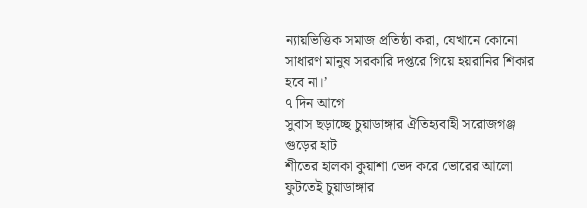ন্যায়ভিত্তিক সমাজ প্রতিষ্ঠা করা, যেখানে কোনো সাধারণ মানুষ সরকারি দপ্তরে গিয়ে হয়রানির শিকার হবে না।’
৭ দিন আগে
সুবাস ছড়াচ্ছে চুয়াডাঙ্গার ঐতিহ্যবাহী সরোজগঞ্জ গুড়ের হাট
শীতের হালকা কুয়াশা ভেদ করে ভোরের আলো ফুটতেই চুয়াডাঙ্গার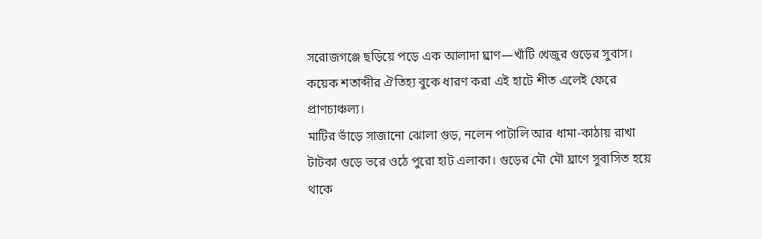সরোজগঞ্জে ছড়িয়ে পড়ে এক আলাদা ঘ্রাণ—খাঁটি খেজুর গুড়ের সুবাস। কয়েক শতাব্দীর ঐতিহ্য বুকে ধারণ করা এই হাটে শীত এলেই ফেরে প্রাণচাঞ্চল্য।
মাটির ভাঁড়ে সাজানো ঝোলা গুড়, নলেন পাটালি আর ধামা-কাঠায় রাখা টাটকা গুড়ে ভরে ওঠে পুরো হাট এলাকা। গুড়ের মৌ মৌ ঘ্রাণে সুবাসিত হয়ে থাকে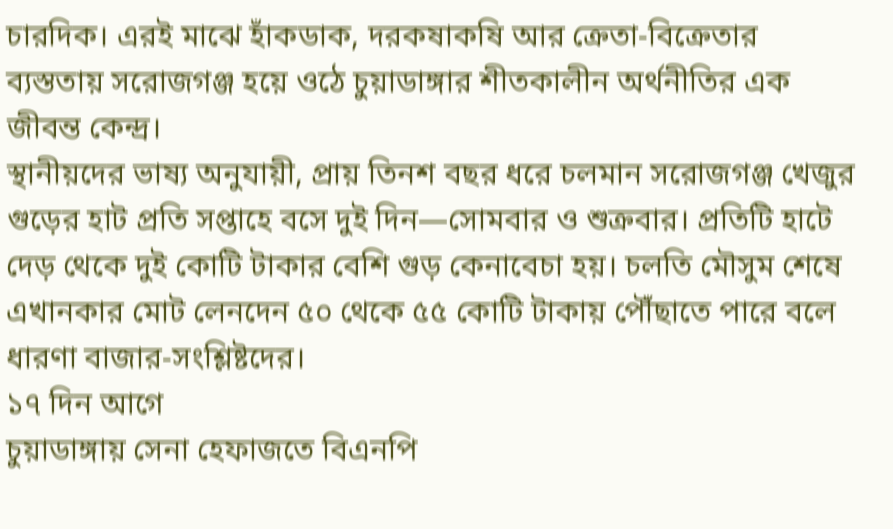চারদিক। এরই মাঝে হাঁকডাক, দরকষাকষি আর ক্রেতা-বিক্রেতার ব্যস্ততায় সরোজগঞ্জ হয়ে ওঠে চুয়াডাঙ্গার শীতকালীন অর্থনীতির এক জীবন্ত কেন্দ্র।
স্থানীয়দের ভাষ্য অনুযায়ী, প্রায় তিনশ বছর ধরে চলমান সরোজগঞ্জ খেজুর গুড়ের হাট প্রতি সপ্তাহে বসে দুই দিন—সোমবার ও শুক্রবার। প্রতিটি হাটে দেড় থেকে দুই কোটি টাকার বেশি গুড় কেনাবেচা হয়। চলতি মৌসুম শেষে এখানকার মোট লেনদেন ৫০ থেকে ৫৫ কোটি টাকায় পৌঁছাতে পারে বলে ধারণা বাজার-সংশ্লিষ্টদের।
১৭ দিন আগে
চুয়াডাঙ্গায় সেনা হেফাজতে বিএনপি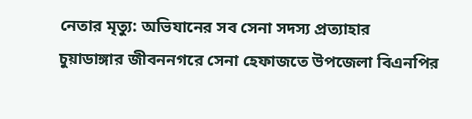নেতার মৃত্যু: অভিযানের সব সেনা সদস্য প্রত্যাহার
চুয়াডাঙ্গার জীবননগরে সেনা হেফাজতে উপজেলা বিএনপির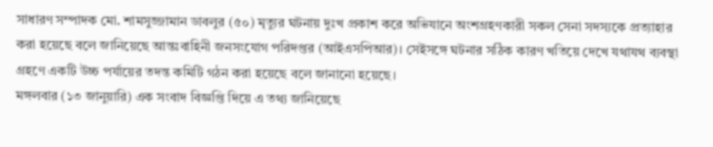সাধারণ সম্পাদক মো. শামসুজ্জামান ডাবলুর (৫০) মৃত্যুর ঘটনায় দুঃখ প্রকাশ করে অভিযানে অংশগ্রহণকারী সকল সেনা সদস্যকে প্রত্যাহার করা হয়েছে বলে জানিয়েছে আন্তঃবাহিনী জনসংযোগ পরিদপ্তর (আইএসপিআর)। সেইসঙ্গে ঘটনার সঠিক কারণ খতিয়ে দেখে যথাযথ ব্যবস্থা গ্রহণে একটি উচ্চ পর্যায়ের তদন্ত কমিটি গঠন করা হয়েছে বলে জানানো হয়েছে।
মঙ্গলবার (১৩ জানুয়ারি) এক সংবাদ বিজ্ঞপ্তি দিয়ে এ তথ্য জানিয়েছে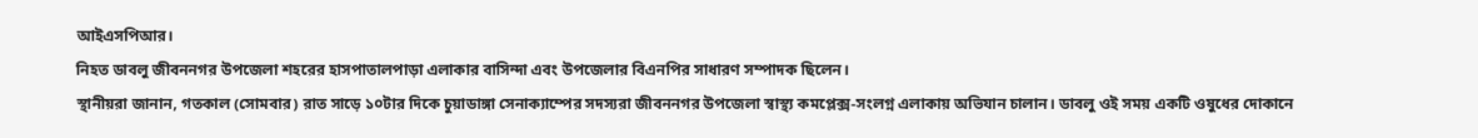আইএসপিআর।
নিহত ডাবলু জীবননগর উপজেলা শহরের হাসপাতালপাড়া এলাকার বাসিন্দা এবং উপজেলার বিএনপির সাধারণ সম্পাদক ছিলেন।
স্থানীয়রা জানান, গতকাল (সোমবার) রাত সাড়ে ১০টার দিকে চুয়াডাঙ্গা সেনাক্যাম্পের সদস্যরা জীবননগর উপজেলা স্বাস্থ্য কমপ্লেক্স-সংলগ্ন এলাকায় অভিযান চালান। ডাবলু ওই সময় একটি ওষুধের দোকানে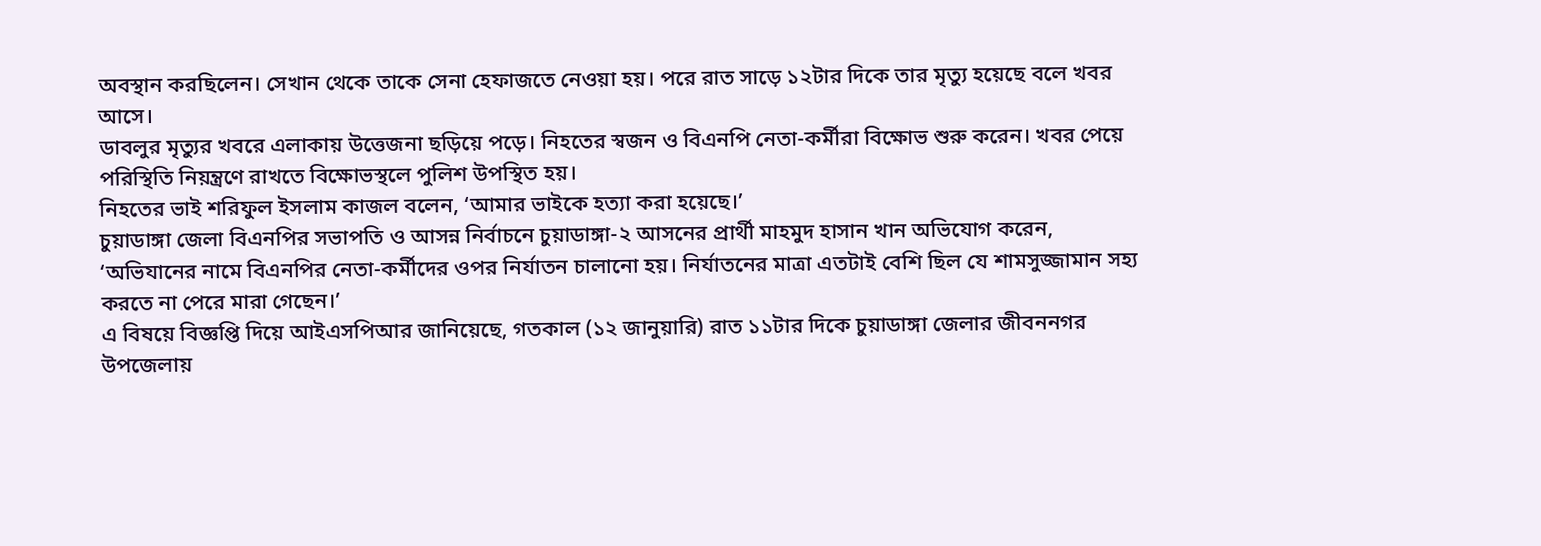অবস্থান করছিলেন। সেখান থেকে তাকে সেনা হেফাজতে নেওয়া হয়। পরে রাত সাড়ে ১২টার দিকে তার মৃত্যু হয়েছে বলে খবর আসে।
ডাবলুর মৃত্যুর খবরে এলাকায় উত্তেজনা ছড়িয়ে পড়ে। নিহতের স্বজন ও বিএনপি নেতা-কর্মীরা বিক্ষোভ শুরু করেন। খবর পেয়ে পরিস্থিতি নিয়ন্ত্রণে রাখতে বিক্ষোভস্থলে পুলিশ উপস্থিত হয়।
নিহতের ভাই শরিফুল ইসলাম কাজল বলেন, ‘আমার ভাইকে হত্যা করা হয়েছে।’
চুয়াডাঙ্গা জেলা বিএনপির সভাপতি ও আসন্ন নির্বাচনে চুয়াডাঙ্গা-২ আসনের প্রার্থী মাহমুদ হাসান খান অভিযোগ করেন, ‘অভিযানের নামে বিএনপির নেতা-কর্মীদের ওপর নির্যাতন চালানো হয়। নির্যাতনের মাত্রা এতটাই বেশি ছিল যে শামসুজ্জামান সহ্য করতে না পেরে মারা গেছেন।’
এ বিষয়ে বিজ্ঞপ্তি দিয়ে আইএসপিআর জানিয়েছে, গতকাল (১২ জানুয়ারি) রাত ১১টার দিকে চুয়াডাঙ্গা জেলার জীবননগর উপজেলায়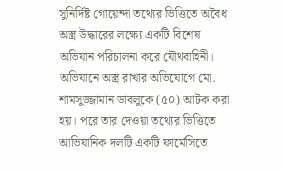সুনির্দিষ্ট গোয়েন্দা তথ্যের ভিত্তিতে অবৈধ অস্ত্র উদ্ধারের লক্ষ্যে একটি বিশেষ অভিযান পরিচালনা করে যৌথবাহিনী। অভিযানে অস্ত্র রাখার অভিযোগে মো. শামসুজ্জামান ডাবলুকে (৫০) আটক করা হয়। পরে তার দেওয়া তথ্যের ভিত্তিতে আভিযানিক দলটি একটি ফার্মেসিতে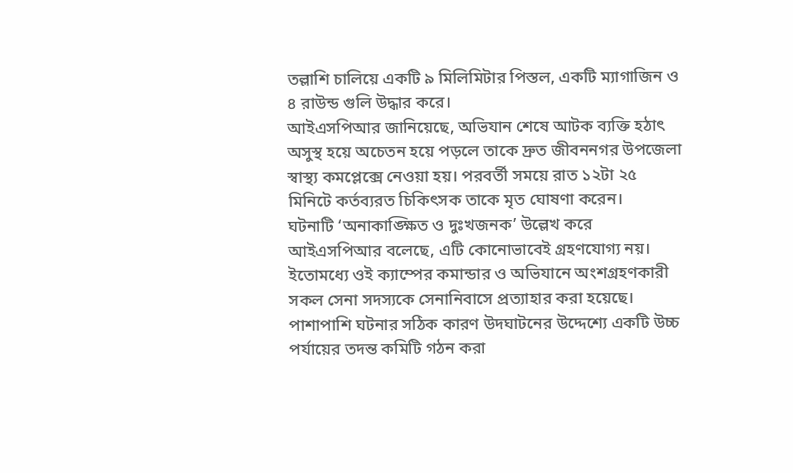তল্লাশি চালিয়ে একটি ৯ মিলিমিটার পিস্তল, একটি ম্যাগাজিন ও ৪ রাউন্ড গুলি উদ্ধার করে।
আইএসপিআর জানিয়েছে, অভিযান শেষে আটক ব্যক্তি হঠাৎ অসুস্থ হয়ে অচেতন হয়ে পড়লে তাকে দ্রুত জীবননগর উপজেলা স্বাস্থ্য কমপ্লেক্সে নেওয়া হয়। পরবর্তী সময়ে রাত ১২টা ২৫ মিনিটে কর্তব্যরত চিকিৎসক তাকে মৃত ঘোষণা করেন।
ঘটনাটি ‘অনাকাঙ্ক্ষিত ও দুঃখজনক’ উল্লেখ করে আইএসপিআর বলেছে, এটি কোনোভাবেই গ্রহণযোগ্য নয়। ইতোমধ্যে ওই ক্যাম্পের কমান্ডার ও অভিযানে অংশগ্রহণকারী সকল সেনা সদস্যকে সেনানিবাসে প্রত্যাহার করা হয়েছে। পাশাপাশি ঘটনার সঠিক কারণ উদঘাটনের উদ্দেশ্যে একটি উচ্চ পর্যায়ের তদন্ত কমিটি গঠন করা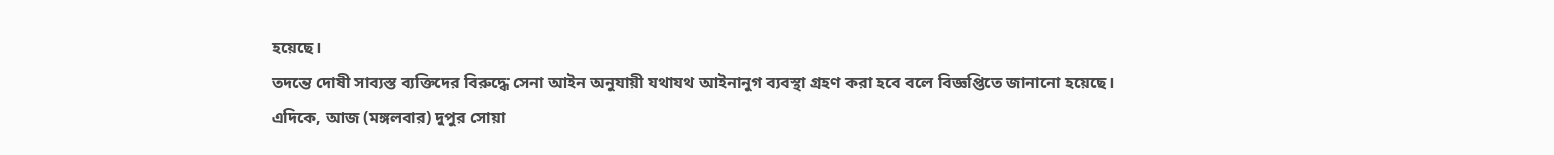হয়েছে।
তদন্তে দোষী সাব্যস্ত ব্যক্তিদের বিরুদ্ধে সেনা আইন অনুযায়ী যথাযথ আইনানুগ ব্যবস্থা গ্রহণ করা হবে বলে বিজ্ঞপ্তিতে জানানো হয়েছে।
এদিকে, আজ (মঙ্গলবার) দুপুর সোয়া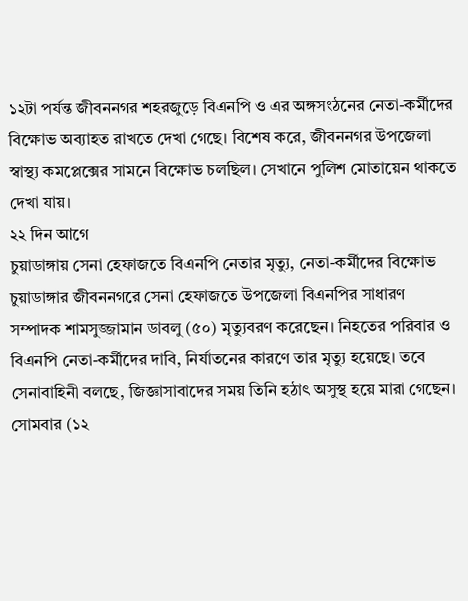১২টা পর্যন্ত জীবননগর শহরজুড়ে বিএনপি ও এর অঙ্গসংঠনের নেতা-কর্মীদের বিক্ষোভ অব্যাহত রাখতে দেখা গেছে। বিশেষ করে, জীবননগর উপজেলা স্বাস্থ্য কমপ্লেক্সের সামনে বিক্ষোভ চলছিল। সেখানে পুলিশ মোতায়েন থাকতে দেখা যায়।
২২ দিন আগে
চুয়াডাঙ্গায় সেনা হেফাজতে বিএনপি নেতার মৃত্যু, নেতা-কর্মীদের বিক্ষোভ
চুয়াডাঙ্গার জীবননগরে সেনা হেফাজতে উপজেলা বিএনপির সাধারণ সম্পাদক শামসুজ্জামান ডাবলু (৫০) মৃত্যুবরণ করেছেন। নিহতের পরিবার ও বিএনপি নেতা-কর্মীদের দাবি, নির্যাতনের কারণে তার মৃত্যু হয়েছে। তবে সেনাবাহিনী বলছে, জিজ্ঞাসাবাদের সময় তিনি হঠাৎ অসুস্থ হয়ে মারা গেছেন।
সোমবার (১২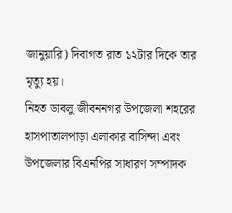জানুয়ারি) দিবাগত রাত ১২টার দিকে তার মৃত্যু হয়।
নিহত ডাবলু জীবননগর উপজেলা শহরের হাসপাতালপাড়া এলাকার বাসিন্দা এবং উপজেলার বিএনপির সাধারণ সম্পাদক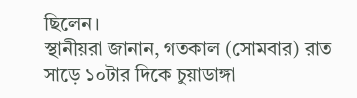ছিলেন।
স্থানীয়রা জানান, গতকাল (সোমবার) রাত সাড়ে ১০টার দিকে চুয়াডাঙ্গা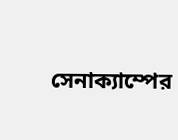সেনাক্যাম্পের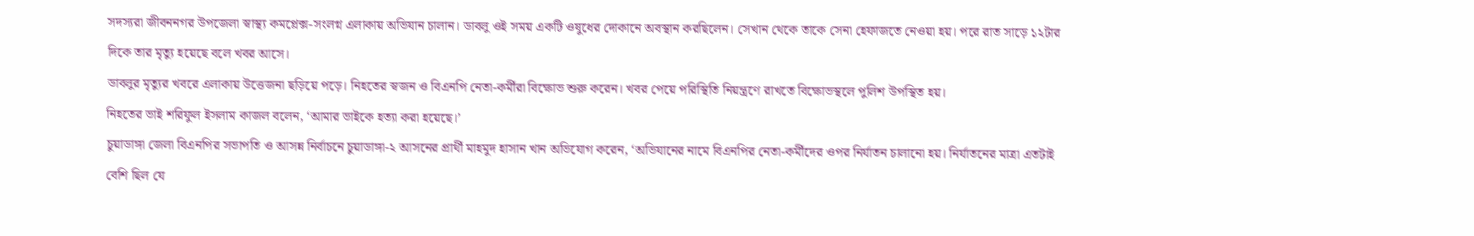সদস্যরা জীবননগর উপজেলা স্বাস্থ্য কমপ্লেক্স-সংলগ্ন এলাকায় অভিযান চালান। ডাবলু ওই সময় একটি ওষুধের দোকানে অবস্থান করছিলেন। সেখান থেকে তাকে সেনা হেফাজতে নেওয়া হয়। পরে রাত সাড়ে ১২টার দিকে তার মৃত্যু হয়েছে বলে খবর আসে।
ডাবলুর মৃত্যুর খবরে এলাকায় উত্তেজনা ছড়িয়ে পড়ে। নিহতের স্বজন ও বিএনপি নেতা-কর্মীরা বিক্ষোভ শুরু করেন। খবর পেয়ে পরিস্থিতি নিয়ন্ত্রণে রাখতে বিক্ষোভস্থলে পুলিশ উপস্থিত হয়।
নিহতের ভাই শরিফুল ইসলাম কাজল বলেন, ‘আমার ভাইকে হত্যা করা হয়েছে।’
চুয়াডাঙ্গা জেলা বিএনপির সভাপতি ও আসন্ন নির্বাচনে চুয়াডাঙ্গা-২ আসনের প্রার্থী মাহমুদ হাসান খান অভিযোগ করেন, ‘অভিযানের নামে বিএনপির নেতা-কর্মীদের ওপর নির্যাতন চালানো হয়। নির্যাতনের মাত্রা এতটাই বেশি ছিল যে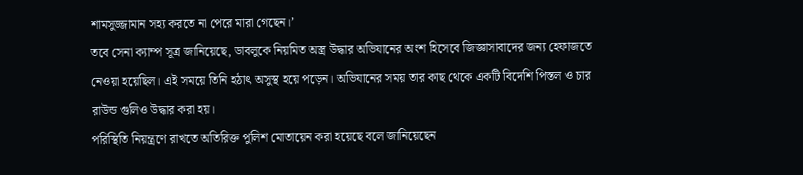শামসুজ্জামান সহ্য করতে না পেরে মারা গেছেন।’
তবে সেনা ক্যাম্প সূত্র জানিয়েছে, ডাবলুকে নিয়মিত অস্ত্র উদ্ধার অভিযানের অংশ হিসেবে জিজ্ঞাসাবাদের জন্য হেফাজতে নেওয়া হয়েছিল। এই সময়ে তিনি হঠাৎ অসুস্থ হয়ে পড়েন। অভিযানের সময় তার কাছ থেকে একটি বিদেশি পিস্তল ও চার রাউন্ড গুলিও উদ্ধার করা হয়।
পরিস্থিতি নিয়ন্ত্রণে রাখতে অতিরিক্ত পুলিশ মোতায়েন করা হয়েছে বলে জানিয়েছেন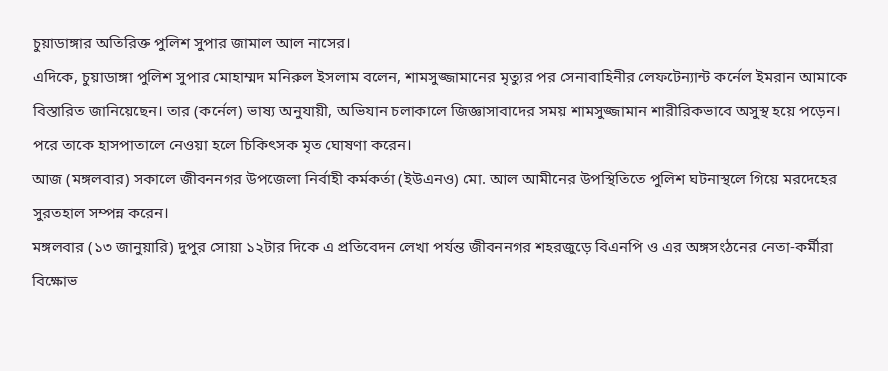চুয়াডাঙ্গার অতিরিক্ত পুলিশ সুপার জামাল আল নাসের।
এদিকে, চুয়াডাঙ্গা পুলিশ সুপার মোহাম্মদ মনিরুল ইসলাম বলেন, শামসুজ্জামানের মৃত্যুর পর সেনাবাহিনীর লেফটেন্যান্ট কর্নেল ইমরান আমাকে বিস্তারিত জানিয়েছেন। তার (কর্নেল) ভাষ্য অনুযায়ী, অভিযান চলাকালে জিজ্ঞাসাবাদের সময় শামসুজ্জামান শারীরিকভাবে অসুস্থ হয়ে পড়েন। পরে তাকে হাসপাতালে নেওয়া হলে চিকিৎসক মৃত ঘোষণা করেন।
আজ (মঙ্গলবার) সকালে জীবননগর উপজেলা নির্বাহী কর্মকর্তা (ইউএনও) মো. আল আমীনের উপস্থিতিতে পুলিশ ঘটনাস্থলে গিয়ে মরদেহের সুরতহাল সম্পন্ন করেন।
মঙ্গলবার (১৩ জানুয়ারি) দুপুর সোয়া ১২টার দিকে এ প্রতিবেদন লেখা পর্যন্ত জীবননগর শহরজুড়ে বিএনপি ও এর অঙ্গসংঠনের নেতা-কর্মীরা বিক্ষোভ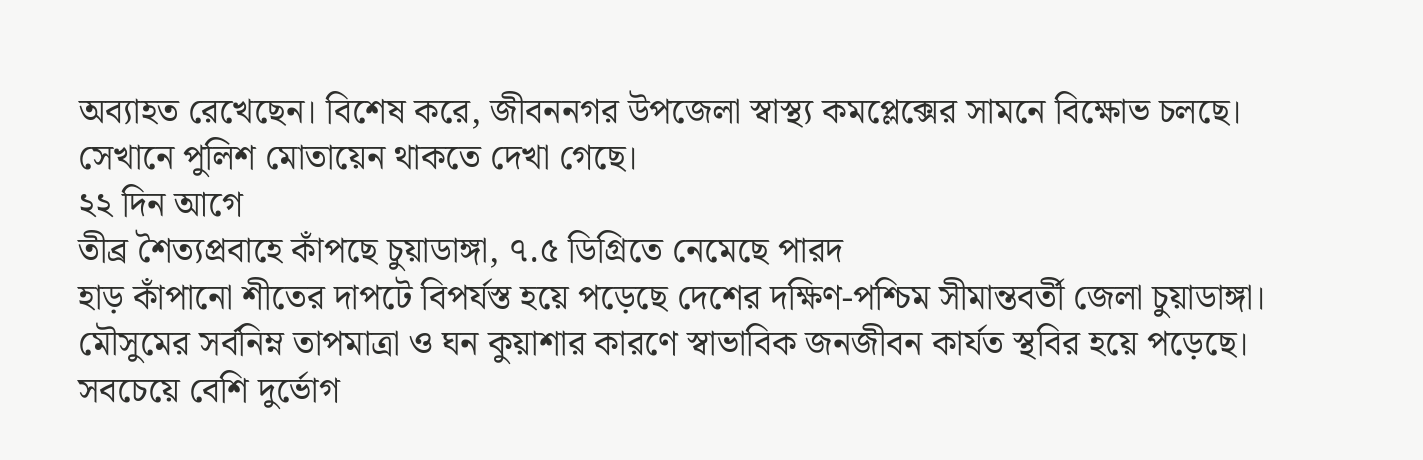অব্যাহত রেখেছেন। বিশেষ করে, জীবননগর উপজেলা স্বাস্থ্য কমপ্লেক্সের সামনে বিক্ষোভ চলছে। সেখানে পুলিশ মোতায়েন থাকতে দেখা গেছে।
২২ দিন আগে
তীব্র শৈত্যপ্রবাহে কাঁপছে চুয়াডাঙ্গা, ৭.৫ ডিগ্রিতে নেমেছে পারদ
হাড় কাঁপানো শীতের দাপটে বিপর্যস্ত হয়ে পড়েছে দেশের দক্ষিণ-পশ্চিম সীমান্তবর্তী জেলা চুয়াডাঙ্গা। মৌসুমের সর্বনিম্ন তাপমাত্রা ও ঘন কুয়াশার কারণে স্বাভাবিক জনজীবন কার্যত স্থবির হয়ে পড়েছে। সবচেয়ে বেশি দুর্ভোগ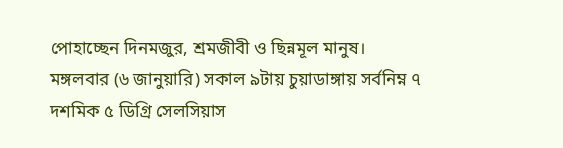পোহাচ্ছেন দিনমজুর, শ্রমজীবী ও ছিন্নমূল মানুষ।
মঙ্গলবার (৬ জানুয়ারি) সকাল ৯টায় চুয়াডাঙ্গায় সর্বনিম্ন ৭ দশমিক ৫ ডিগ্রি সেলসিয়াস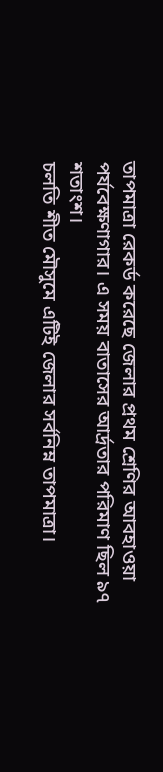তাপমাত্রা রেকর্ড করেছে জেলার প্রথম শ্রেণির আবহাওয়া পর্যবেক্ষণাগার। এ সময় বাতাসের আর্দ্রতার পরিমাণ ছিল ৯৭ শতাংশ।
চলতি শীত মৌসুমে এটিই জেলার সর্বনিম্ন তাপমাত্রা।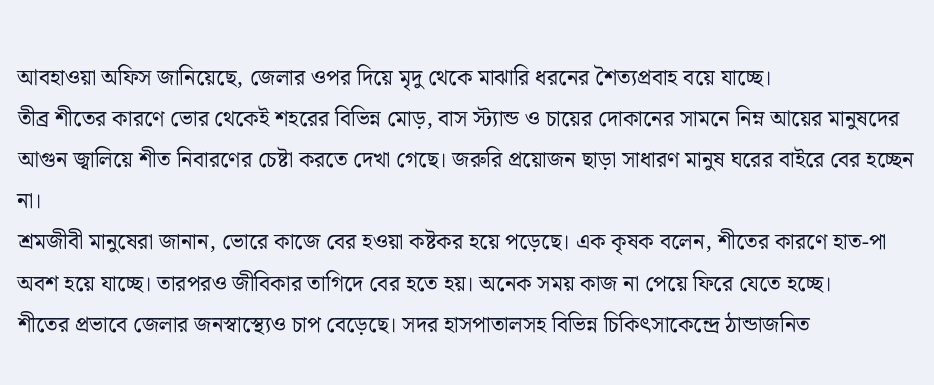আবহাওয়া অফিস জানিয়েছে, জেলার ওপর দিয়ে মৃদু থেকে মাঝারি ধরনের শৈত্যপ্রবাহ বয়ে যাচ্ছে।
তীব্র শীতের কারণে ভোর থেকেই শহরের বিভিন্ন মোড়, বাস স্ট্যান্ড ও চায়ের দোকানের সামনে নিম্ন আয়ের মানুষদের আগুন জ্বালিয়ে শীত নিবারণের চেষ্টা করতে দেখা গেছে। জরুরি প্রয়োজন ছাড়া সাধারণ মানুষ ঘরের বাইরে বের হচ্ছেন না।
শ্রমজীবী মানুষেরা জানান, ভোরে কাজে বের হওয়া কষ্টকর হয়ে পড়েছে। এক কৃষক বলেন, শীতের কারণে হাত-পা অবশ হয়ে যাচ্ছে। তারপরও জীবিকার তাগিদে বের হতে হয়। অনেক সময় কাজ না পেয়ে ফিরে যেতে হচ্ছে।
শীতের প্রভাবে জেলার জনস্বাস্থ্যেও চাপ বেড়েছে। সদর হাসপাতালসহ বিভিন্ন চিকিৎসাকেন্দ্রে ঠান্ডাজনিত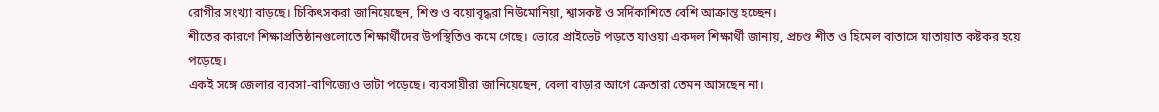রোগীর সংখ্যা বাড়ছে। চিকিৎসকরা জানিয়েছেন, শিশু ও বয়োবৃদ্ধরা নিউমোনিয়া, শ্বাসকষ্ট ও সর্দিকাশিতে বেশি আক্রান্ত হচ্ছেন।
শীতের কারণে শিক্ষাপ্রতিষ্ঠানগুলোতে শিক্ষার্থীদের উপস্থিতিও কমে গেছে। ভোরে প্রাইভেট পড়তে যাওয়া একদল শিক্ষার্থী জানায়, প্রচণ্ড শীত ও হিমেল বাতাসে যাতায়াত কষ্টকর হয়ে পড়েছে।
একই সঙ্গে জেলার ব্যবসা-বাণিজ্যেও ভাটা পড়েছে। ব্যবসায়ীরা জানিয়েছেন, বেলা বাড়ার আগে ক্রেতারা তেমন আসছেন না।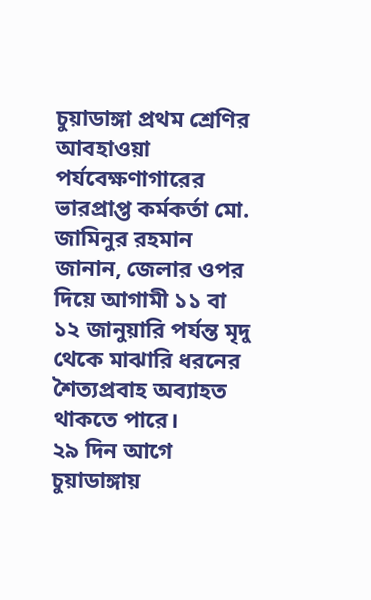চুয়াডাঙ্গা প্রথম শ্রেণির আবহাওয়া পর্যবেক্ষণাগারের ভারপ্রাপ্ত কর্মকর্তা মো. জামিনুর রহমান জানান, জেলার ওপর দিয়ে আগামী ১১ বা ১২ জানুয়ারি পর্যন্ত মৃদু থেকে মাঝারি ধরনের শৈত্যপ্রবাহ অব্যাহত থাকতে পারে।
২৯ দিন আগে
চুয়াডাঙ্গায়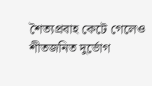শৈত্যপ্রবাহ কেটে গেলেও শীতজনিত দুর্ভোগ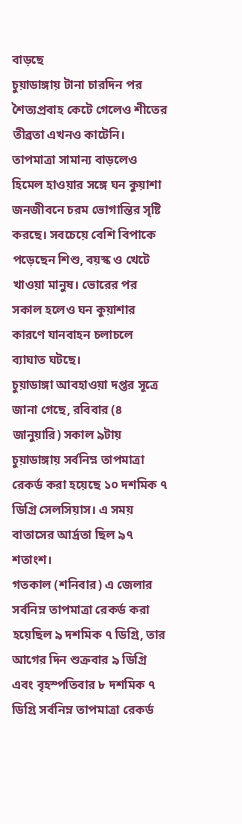বাড়ছে
চুয়াডাঙ্গায় টানা চারদিন পর শৈত্যপ্রবাহ কেটে গেলেও শীতের তীব্রতা এখনও কাটেনি। তাপমাত্রা সামান্য বাড়লেও হিমেল হাওয়ার সঙ্গে ঘন কুয়াশা জনজীবনে চরম ভোগান্তির সৃষ্টি করছে। সবচেয়ে বেশি বিপাকে পড়েছেন শিশু, বয়স্ক ও খেটে খাওয়া মানুষ। ভোরের পর সকাল হলেও ঘন কুয়াশার কারণে যানবাহন চলাচলে ব্যাঘাত ঘটছে।
চুয়াডাঙ্গা আবহাওয়া দপ্তর সূত্রে জানা গেছে, রবিবার (৪ জানুয়ারি) সকাল ৯টায় চুয়াডাঙ্গায় সর্বনিম্ন তাপমাত্রা রেকর্ড করা হয়েছে ১০ দশমিক ৭ ডিগ্রি সেলসিয়াস। এ সময় বাতাসের আর্দ্রতা ছিল ৯৭ শতাংশ।
গতকাল (শনিবার) এ জেলার সর্বনিম্ন তাপমাত্রা রেকর্ড করা হয়েছিল ৯ দশমিক ৭ ডিগ্রি, তার আগের দিন শুক্রবার ৯ ডিগ্রি এবং বৃহস্পতিবার ৮ দশমিক ৭ ডিগ্রি সর্বনিম্ন তাপমাত্রা রেকর্ড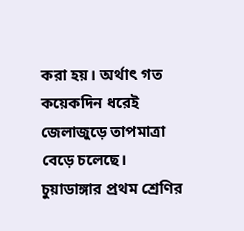করা হয়। অর্থাৎ গত কয়েকদিন ধরেই জেলাজুড়ে তাপমাত্রা বেড়ে চলেছে।
চুয়াডাঙ্গার প্রথম শ্রেণির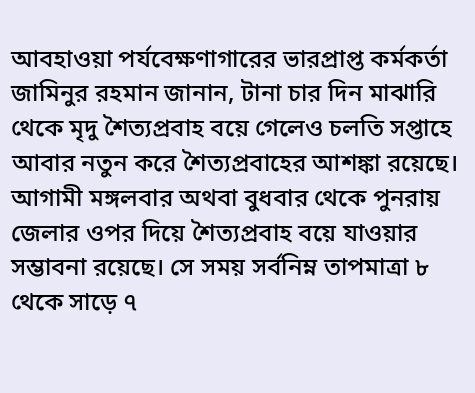আবহাওয়া পর্যবেক্ষণাগারের ভারপ্রাপ্ত কর্মকর্তা জামিনুর রহমান জানান, টানা চার দিন মাঝারি থেকে মৃদু শৈত্যপ্রবাহ বয়ে গেলেও চলতি সপ্তাহে আবার নতুন করে শৈত্যপ্রবাহের আশঙ্কা রয়েছে। আগামী মঙ্গলবার অথবা বুধবার থেকে পুনরায় জেলার ওপর দিয়ে শৈত্যপ্রবাহ বয়ে যাওয়ার সম্ভাবনা রয়েছে। সে সময় সর্বনিম্ন তাপমাত্রা ৮ থেকে সাড়ে ৭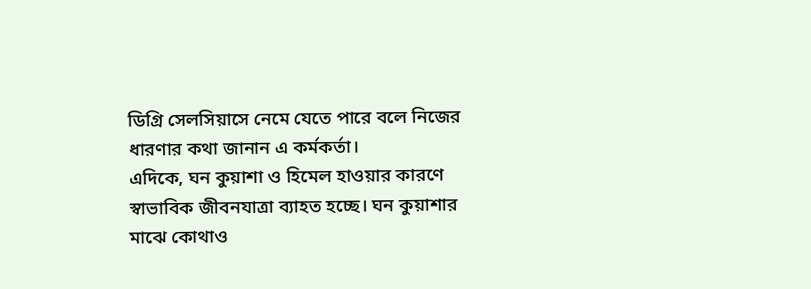ডিগ্রি সেলসিয়াসে নেমে যেতে পারে বলে নিজের ধারণার কথা জানান এ কর্মকর্তা।
এদিকে, ঘন কুয়াশা ও হিমেল হাওয়ার কারণে স্বাভাবিক জীবনযাত্রা ব্যাহত হচ্ছে। ঘন কুয়াশার মাঝে কোথাও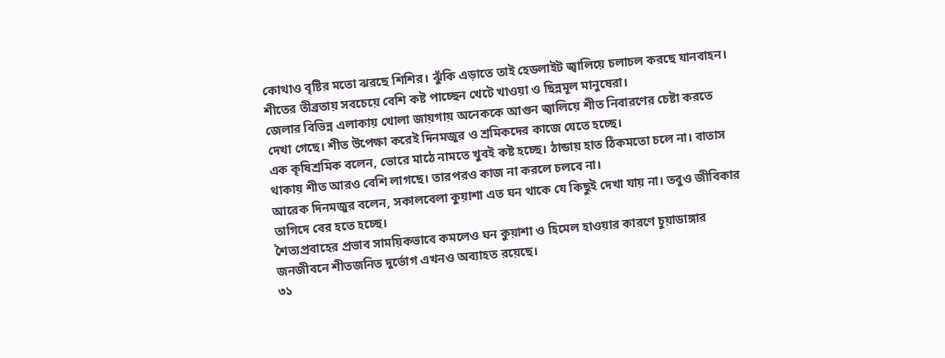কোথাও বৃষ্টির মতো ঝরছে শিশির। ঝুঁকি এড়াতে তাই হেডলাইট জ্বালিয়ে চলাচল করছে যানবাহন। শীতের তীব্রতায় সবচেয়ে বেশি কষ্ট পাচ্ছেন খেটে খাওয়া ও ছিন্নমূল মানুষেরা।
জেলার বিভিন্ন এলাকায় খোলা জায়গায় অনেককে আগুন জ্বালিয়ে শীত নিবারণের চেষ্টা করতে দেখা গেছে। শীত উপেক্ষা করেই দিনমজুর ও শ্রমিকদের কাজে যেতে হচ্ছে।
এক কৃষিশ্রমিক বলেন, ভোরে মাঠে নামতে খুবই কষ্ট হচ্ছে। ঠান্ডায় হাত ঠিকমতো চলে না। বাতাস থাকায় শীত আরও বেশি লাগছে। তারপরও কাজ না করলে চলবে না।
আরেক দিনমজুর বলেন, সকালবেলা কুয়াশা এত ঘন থাকে যে কিছুই দেখা যায় না। তবুও জীবিকার তাগিদে বের হতে হচ্ছে।
শৈত্যপ্রবাহের প্রভাব সাময়িকভাবে কমলেও ঘন কুয়াশা ও হিমেল হাওয়ার কারণে চুয়াডাঙ্গার জনজীবনে শীতজনিত দুর্ভোগ এখনও অব্যাহত রয়েছে।
৩১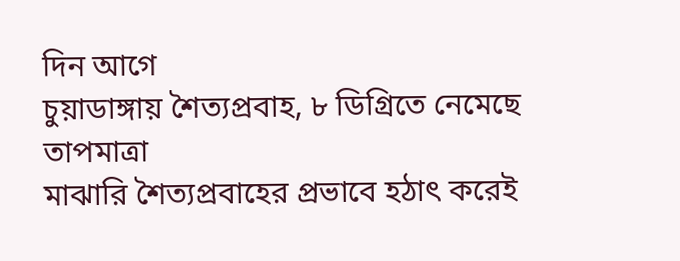দিন আগে
চুয়াডাঙ্গায় শৈত্যপ্রবাহ, ৮ ডিগ্রিতে নেমেছে তাপমাত্রা
মাঝারি শৈত্যপ্রবাহের প্রভাবে হঠাৎ করেই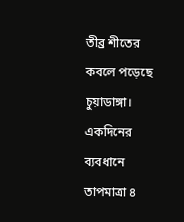তীব্র শীতের কবলে পড়েছে চুয়াডাঙ্গা। একদিনের ব্যবধানে তাপমাত্রা ৪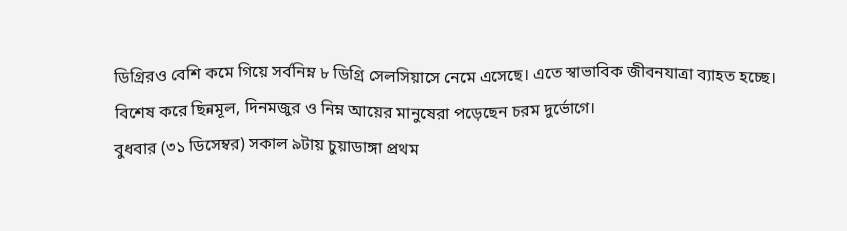ডিগ্রিরও বেশি কমে গিয়ে সর্বনিম্ন ৮ ডিগ্রি সেলসিয়াসে নেমে এসেছে। এতে স্বাভাবিক জীবনযাত্রা ব্যাহত হচ্ছে। বিশেষ করে ছিন্নমূল, দিনমজুর ও নিম্ন আয়ের মানুষেরা পড়েছেন চরম দুর্ভোগে।
বুধবার (৩১ ডিসেম্বর) সকাল ৯টায় চুয়াডাঙ্গা প্রথম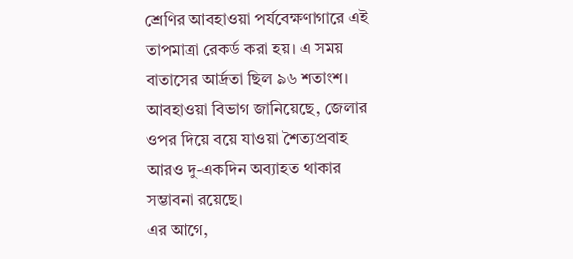শ্রেণির আবহাওয়া পর্যবেক্ষণাগারে এই তাপমাত্রা রেকর্ড করা হয়। এ সময় বাতাসের আর্দ্রতা ছিল ৯৬ শতাংশ।
আবহাওয়া বিভাগ জানিয়েছে, জেলার ওপর দিয়ে বয়ে যাওয়া শৈত্যপ্রবাহ আরও দু-একদিন অব্যাহত থাকার সম্ভাবনা রয়েছে।
এর আগে,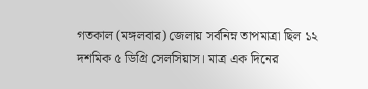গতকাল (মঙ্গলবার) জেলায় সর্বনিম্ন তাপমাত্রা ছিল ১২ দশমিক ৫ ডিগ্রি সেলসিয়াস। মাত্র এক দিনের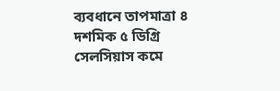ব্যবধানে তাপমাত্রা ৪ দশমিক ৫ ডিগ্রি সেলসিয়াস কমে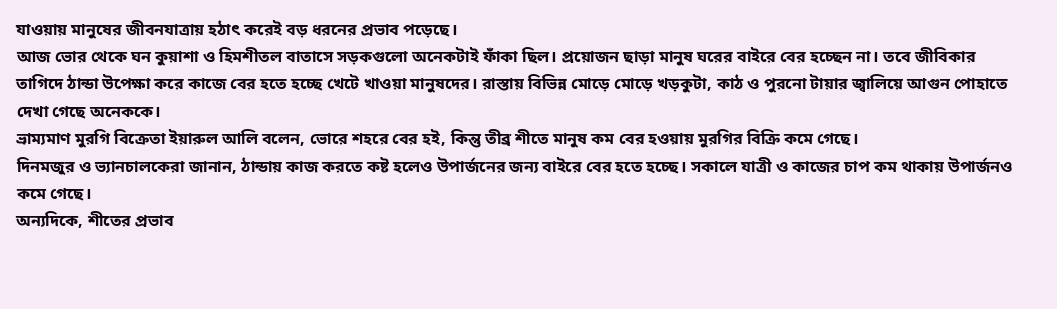যাওয়ায় মানুষের জীবনযাত্রায় হঠাৎ করেই বড় ধরনের প্রভাব পড়েছে।
আজ ভোর থেকে ঘন কুয়াশা ও হিমশীতল বাতাসে সড়কগুলো অনেকটাই ফাঁকা ছিল। প্রয়োজন ছাড়া মানুষ ঘরের বাইরে বের হচ্ছেন না। তবে জীবিকার তাগিদে ঠান্ডা উপেক্ষা করে কাজে বের হতে হচ্ছে খেটে খাওয়া মানুষদের। রাস্তায় বিভিন্ন মোড়ে মোড়ে খড়কুটা, কাঠ ও পুরনো টায়ার জ্বালিয়ে আগুন পোহাতে দেখা গেছে অনেককে।
ভ্রাম্যমাণ মুরগি বিক্রেতা ইয়ারুল আলি বলেন, ভোরে শহরে বের হই, কিন্তু তীব্র শীতে মানুষ কম বের হওয়ায় মুরগির বিক্রি কমে গেছে।
দিনমজুর ও ভ্যানচালকেরা জানান, ঠান্ডায় কাজ করতে কষ্ট হলেও উপার্জনের জন্য বাইরে বের হতে হচ্ছে। সকালে যাত্রী ও কাজের চাপ কম থাকায় উপার্জনও কমে গেছে।
অন্যদিকে, শীতের প্রভাব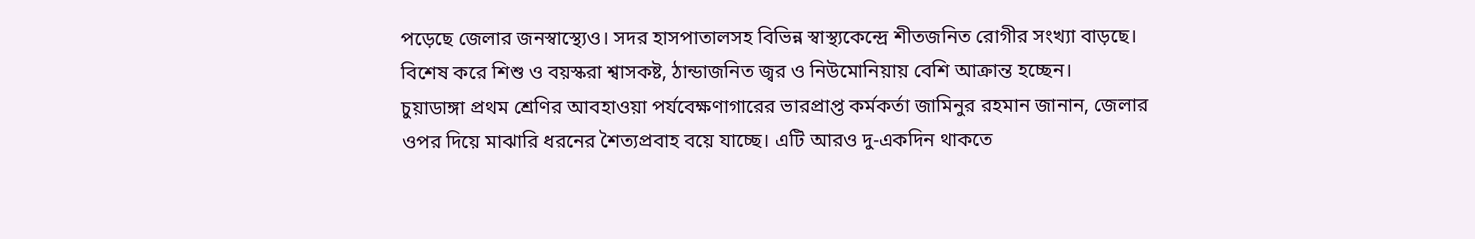পড়েছে জেলার জনস্বাস্থ্যেও। সদর হাসপাতালসহ বিভিন্ন স্বাস্থ্যকেন্দ্রে শীতজনিত রোগীর সংখ্যা বাড়ছে। বিশেষ করে শিশু ও বয়স্করা শ্বাসকষ্ট, ঠান্ডাজনিত জ্বর ও নিউমোনিয়ায় বেশি আক্রান্ত হচ্ছেন।
চুয়াডাঙ্গা প্রথম শ্রেণির আবহাওয়া পর্যবেক্ষণাগারের ভারপ্রাপ্ত কর্মকর্তা জামিনুর রহমান জানান, জেলার ওপর দিয়ে মাঝারি ধরনের শৈত্যপ্রবাহ বয়ে যাচ্ছে। এটি আরও দু-একদিন থাকতে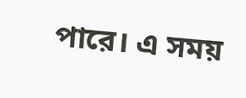পারে। এ সময়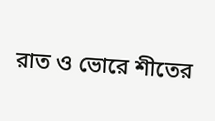রাত ও ভোরে শীতের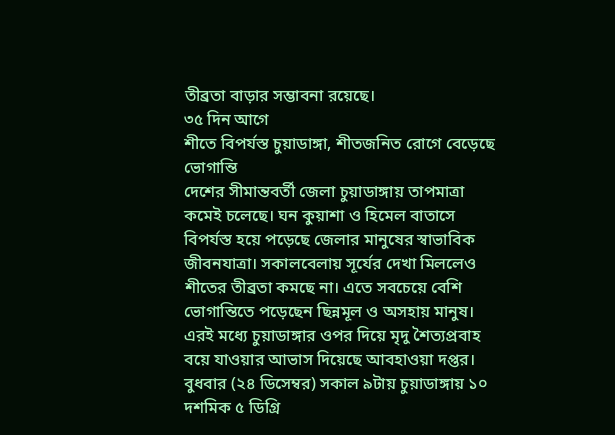তীব্রতা বাড়ার সম্ভাবনা রয়েছে।
৩৫ দিন আগে
শীতে বিপর্যস্ত চুয়াডাঙ্গা, শীতজনিত রোগে বেড়েছে ভোগান্তি
দেশের সীমান্তবর্তী জেলা চুয়াডাঙ্গায় তাপমাত্রা কমেই চলেছে। ঘন কুয়াশা ও হিমেল বাতাসে বিপর্যস্ত হয়ে পড়েছে জেলার মানুষের স্বাভাবিক জীবনযাত্রা। সকালবেলায় সূর্যের দেখা মিললেও শীতের তীব্রতা কমছে না। এতে সবচেয়ে বেশি ভোগান্তিতে পড়েছেন ছিন্নমূল ও অসহায় মানুষ। এরই মধ্যে চুয়াডাঙ্গার ওপর দিয়ে মৃদু শৈত্যপ্রবাহ বয়ে যাওয়ার আভাস দিয়েছে আবহাওয়া দপ্তর।
বুধবার (২৪ ডিসেম্বর) সকাল ৯টায় চুয়াডাঙ্গায় ১০ দশমিক ৫ ডিগ্রি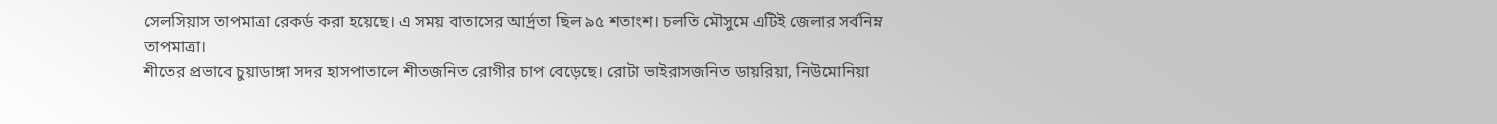সেলসিয়াস তাপমাত্রা রেকর্ড করা হয়েছে। এ সময় বাতাসের আর্দ্রতা ছিল ৯৫ শতাংশ। চলতি মৌসুমে এটিই জেলার সর্বনিম্ন তাপমাত্রা।
শীতের প্রভাবে চুয়াডাঙ্গা সদর হাসপাতালে শীতজনিত রোগীর চাপ বেড়েছে। রোটা ভাইরাসজনিত ডায়রিয়া, নিউমোনিয়া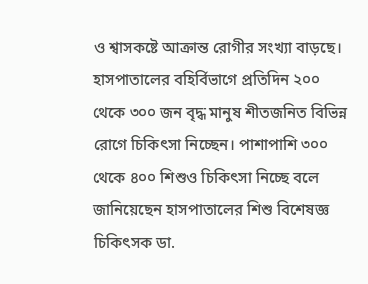ও শ্বাসকষ্টে আক্রান্ত রোগীর সংখ্যা বাড়ছে। হাসপাতালের বহির্বিভাগে প্রতিদিন ২০০ থেকে ৩০০ জন বৃদ্ধ মানুষ শীতজনিত বিভিন্ন রোগে চিকিৎসা নিচ্ছেন। পাশাপাশি ৩০০ থেকে ৪০০ শিশুও চিকিৎসা নিচ্ছে বলে জানিয়েছেন হাসপাতালের শিশু বিশেষজ্ঞ চিকিৎসক ডা.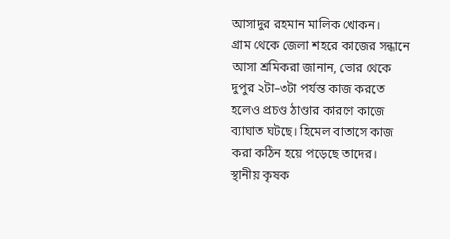আসাদুর রহমান মালিক খোকন।
গ্রাম থেকে জেলা শহরে কাজের সন্ধানে আসা শ্রমিকরা জানান, ভোর থেকে দুপুর ২টা–৩টা পর্যন্ত কাজ করতে হলেও প্রচণ্ড ঠাণ্ডার কারণে কাজে ব্যাঘাত ঘটছে। হিমেল বাতাসে কাজ করা কঠিন হয়ে পড়েছে তাদের।
স্থানীয় কৃষক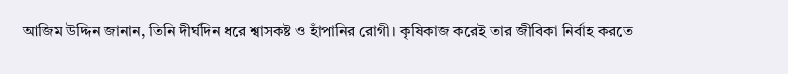আজিম উদ্দিন জানান, তিনি দীর্ঘদিন ধরে শ্বাসকষ্ট ও হাঁপানির রোগী। কৃষিকাজ করেই তার জীবিকা নির্বাহ করতে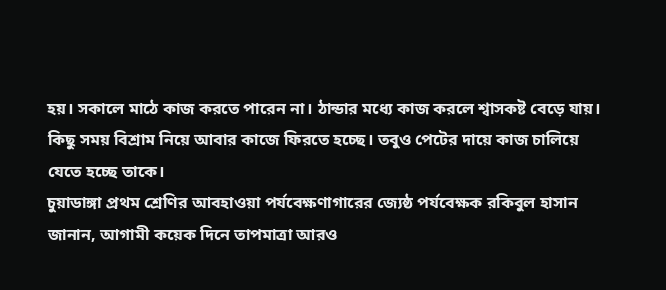হয়। সকালে মাঠে কাজ করতে পারেন না। ঠান্ডার মধ্যে কাজ করলে শ্বাসকষ্ট বেড়ে যায়। কিছু সময় বিশ্রাম নিয়ে আবার কাজে ফিরতে হচ্ছে। তবুও পেটের দায়ে কাজ চালিয়ে যেতে হচ্ছে তাকে।
চুয়াডাঙ্গা প্রথম শ্রেণির আবহাওয়া পর্যবেক্ষণাগারের জ্যেষ্ঠ পর্যবেক্ষক রকিবুল হাসান জানান, আগামী কয়েক দিনে তাপমাত্রা আরও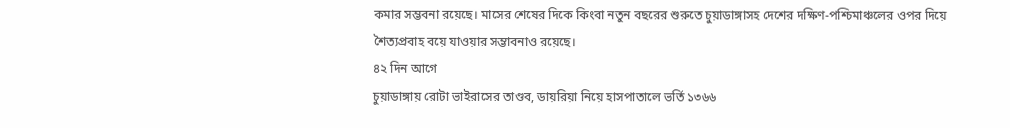কমার সম্ভবনা রয়েছে। মাসের শেষের দিকে কিংবা নতুন বছরের শুরুতে চুয়াডাঙ্গাসহ দেশের দক্ষিণ-পশ্চিমাঞ্চলের ওপর দিয়ে শৈত্যপ্রবাহ বয়ে যাওয়ার সম্ভাবনাও রয়েছে।
৪২ দিন আগে
চুয়াডাঙ্গায় রোটা ভাইরাসের তাণ্ডব, ডায়রিয়া নিয়ে হাসপাতালে ভর্তি ১৩৬৬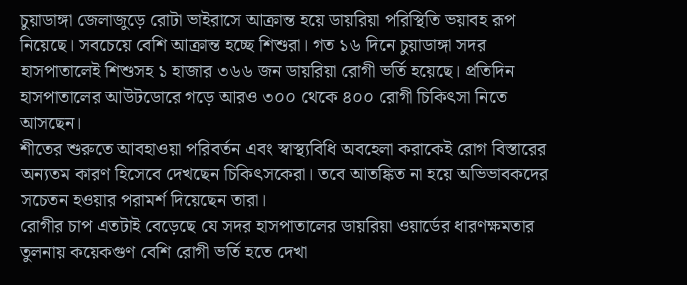চুয়াডাঙ্গা জেলাজুড়ে রোটা ভাইরাসে আক্রান্ত হয়ে ডায়রিয়া পরিস্থিতি ভয়াবহ রূপ নিয়েছে। সবচেয়ে বেশি আক্রান্ত হচ্ছে শিশুরা। গত ১৬ দিনে চুয়াডাঙ্গা সদর হাসপাতালেই শিশুসহ ১ হাজার ৩৬৬ জন ডায়রিয়া রোগী ভর্তি হয়েছে। প্রতিদিন হাসপাতালের আউটডোরে গড়ে আরও ৩০০ থেকে ৪০০ রোগী চিকিৎসা নিতে আসছেন।
শীতের শুরুতে আবহাওয়া পরিবর্তন এবং স্বাস্থ্যবিধি অবহেলা করাকেই রোগ বিস্তারের অন্যতম কারণ হিসেবে দেখছেন চিকিৎসকেরা। তবে আতঙ্কিত না হয়ে অভিভাবকদের সচেতন হওয়ার পরামর্শ দিয়েছেন তারা।
রোগীর চাপ এতটাই বেড়েছে যে সদর হাসপাতালের ডায়রিয়া ওয়ার্ডের ধারণক্ষমতার তুলনায় কয়েকগুণ বেশি রোগী ভর্তি হতে দেখা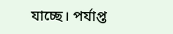যাচ্ছে। পর্যাপ্ত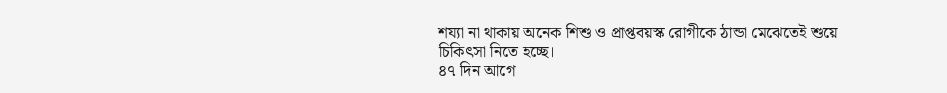শয্যা না থাকায় অনেক শিশু ও প্রাপ্তবয়স্ক রোগীকে ঠান্ডা মেঝেতেই শুয়ে চিকিৎসা নিতে হচ্ছে।
৪৭ দিন আগে